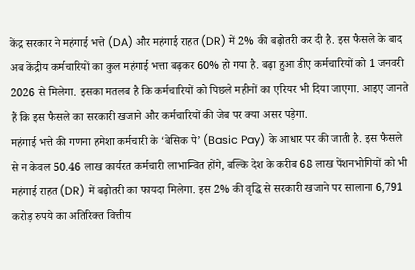केंद्र सरकार ने महंगाई भत्ते (DA) और महंगाई राहत (DR) में 2% की बढ़ोतरी कर दी है. इस फैसले के बाद अब केंद्रीय कर्मचारियों का कुल महंगाई भत्ता बढ़कर 60% हो गया है. बढ़ा हुआ डीए कर्मचारियों को 1 जनवरी 2026 से मिलेगा. इसका मतलब है कि कर्मचारियों को पिछले महीनों का एरियर भी दिया जाएगा. आइए जानते हैं कि इस फैसले का सरकारी खजाने और कर्मचारियों की जेब पर क्या असर पड़ेगा.
महंगाई भत्ते की गणना हमेशा कर्मचारी के ‘बेसिक पे’ (Basic Pay) के आधार पर की जाती है. इस फैसले से न केवल 50.46 लाख कार्यरत कर्मचारी लाभान्वित होंगे, बल्कि देश के करीब 68 लाख पेंशनभोगियों को भी महंगाई राहत (DR) में बढ़ोतरी का फायदा मिलेगा. इस 2% की वृद्धि से सरकारी खजाने पर सालाना 6,791 करोड़ रुपये का अतिरिक्त वित्तीय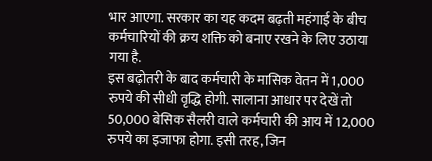भार आएगा. सरकार का यह कदम बढ़ती महंगाई के बीच कर्मचारियों की क्रय शक्ति को बनाए रखने के लिए उठाया गया है.
इस बढ़ोतरी के बाद कर्मचारी के मासिक वेतन में 1,000 रुपये की सीधी वृद्धि होगी. सालाना आधार पर देखें तो 50,000 बेसिक सैलरी वाले कर्मचारी की आय में 12,000 रुपये का इजाफा होगा. इसी तरह, जिन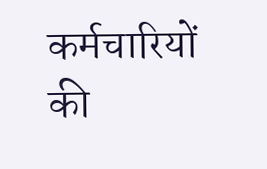कर्मचारियों की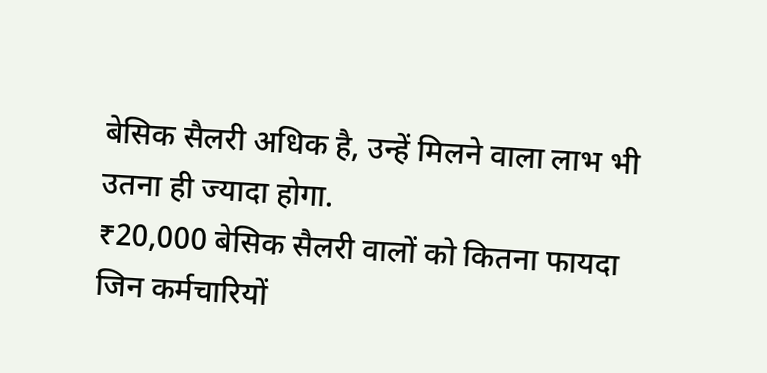बेसिक सैलरी अधिक है, उन्हें मिलने वाला लाभ भी उतना ही ज्यादा होगा.
₹20,000 बेसिक सैलरी वालों को कितना फायदा
जिन कर्मचारियों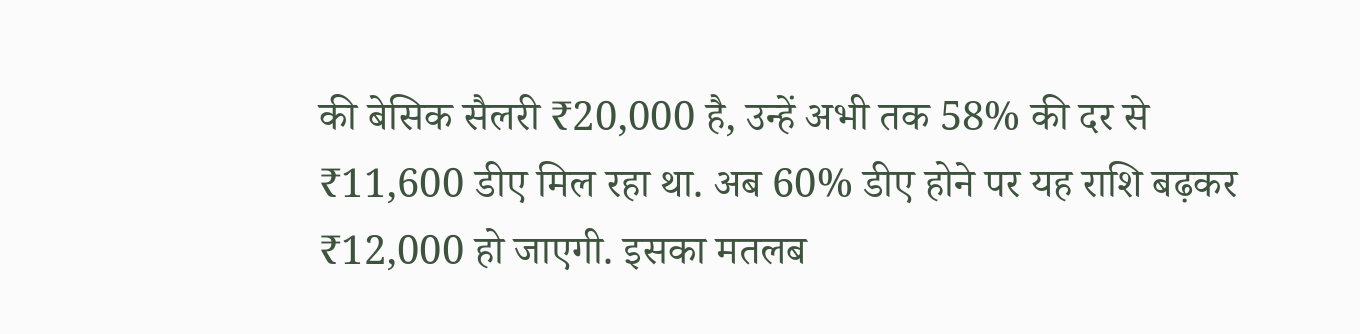की बेसिक सैलरी ₹20,000 है, उन्हें अभी तक 58% की दर से ₹11,600 डीए मिल रहा था. अब 60% डीए होने पर यह राशि बढ़कर ₹12,000 हो जाएगी. इसका मतलब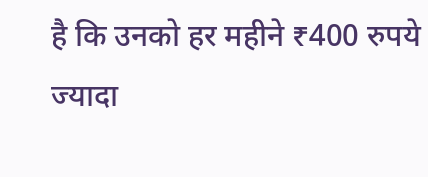है कि उनको हर महीने ₹400 रुपये ज्यादा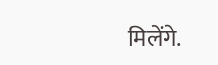मिलेंगे.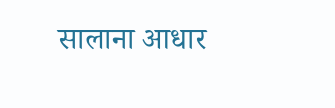सालाना आधार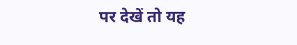पर देखें तो यह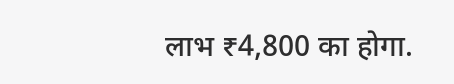लाभ ₹4,800 का होगा.